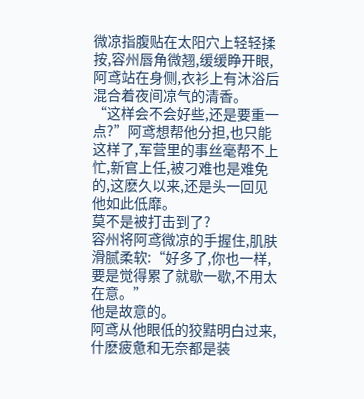微凉指腹贴在太阳穴上轻轻揉按,容州唇角微翘,缓缓睁开眼,阿鸢站在身侧,衣衫上有沐浴后混合着夜间凉气的清香。
“这样会不会好些,还是要重一点?”阿鸢想帮他分担,也只能这样了,军营里的事丝毫帮不上忙,新官上任,被刁难也是难免的,这麽久以来,还是头一回见他如此低靡。
莫不是被打击到了?
容州将阿鸢微凉的手握住,肌肤滑腻柔软:“好多了,你也一样,要是觉得累了就歇一歇,不用太在意。”
他是故意的。
阿鸢从他眼低的狡黠明白过来,什麽疲惫和无奈都是装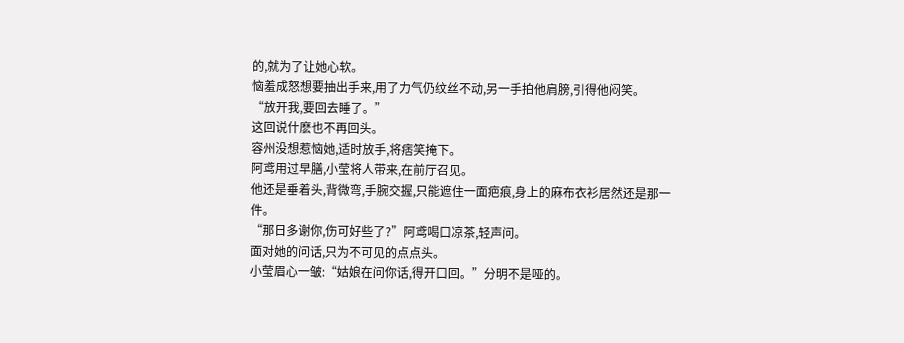的,就为了让她心软。
恼羞成怒想要抽出手来,用了力气仍纹丝不动,另一手拍他肩膀,引得他闷笑。
“放开我,要回去睡了。”
这回说什麽也不再回头。
容州没想惹恼她,适时放手,将痞笑掩下。
阿鸢用过早膳,小莹将人带来,在前厅召见。
他还是垂着头,背微弯,手腕交握,只能遮住一面疤痕,身上的麻布衣衫居然还是那一件。
“那日多谢你,伤可好些了?”阿鸢喝口凉茶,轻声问。
面对她的问话,只为不可见的点点头。
小莹眉心一皱:“姑娘在问你话,得开口回。”分明不是哑的。